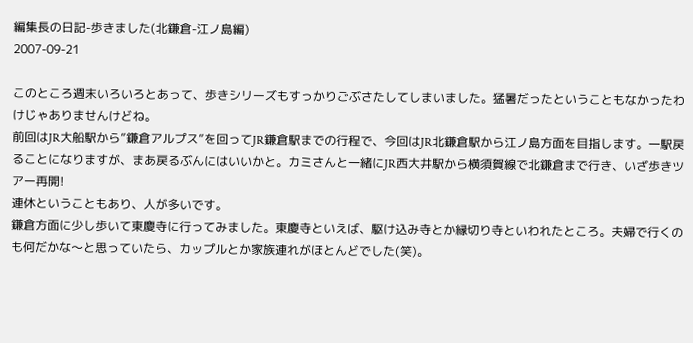編集長の日記-歩きました(北鎌倉-江ノ島編)
2007-09-21

このところ週末いろいろとあって、歩きシリーズもすっかりごぶさたしてしまいました。猛暑だったということもなかったわけじゃありませんけどね。
前回はJR大船駅から”鎌倉アルプス”を回ってJR鎌倉駅までの行程で、今回はJR北鎌倉駅から江ノ島方面を目指します。一駅戻ることになりますが、まあ戻るぶんにはいいかと。カミさんと一緒にJR西大井駅から横須賀線で北鎌倉まで行き、いざ歩きツアー再開!
連休ということもあり、人が多いです。
鎌倉方面に少し歩いて東慶寺に行ってみました。東慶寺といえば、駆け込み寺とか縁切り寺といわれたところ。夫婦で行くのも何だかな〜と思っていたら、カップルとか家族連れがほとんどでした(笑)。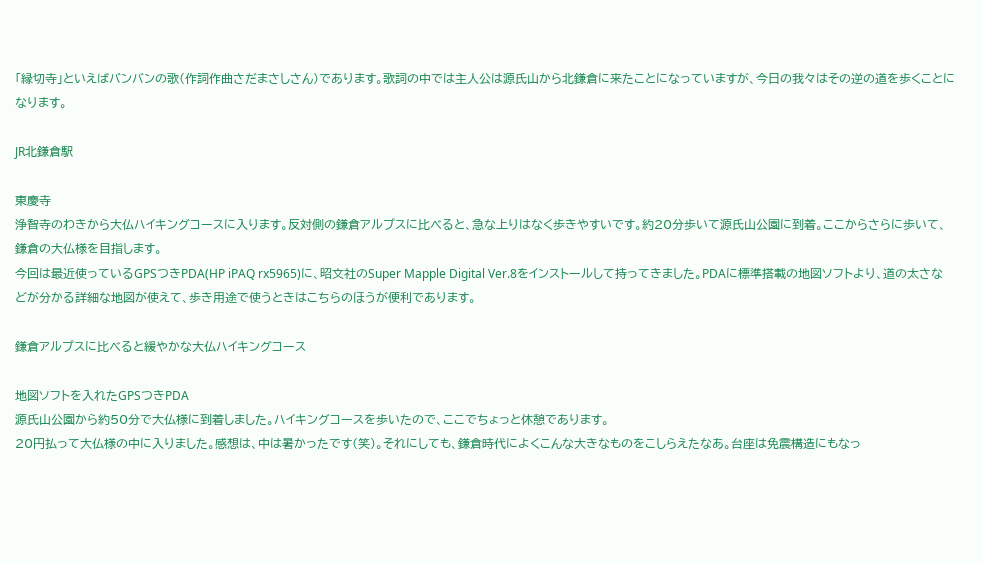「縁切寺」といえばバンバンの歌(作詞作曲さだまさしさん)であります。歌詞の中では主人公は源氏山から北鎌倉に来たことになっていますが、今日の我々はその逆の道を歩くことになります。

JR北鎌倉駅

東慶寺
浄智寺のわきから大仏ハイキングコースに入ります。反対側の鎌倉アルプスに比べると、急な上りはなく歩きやすいです。約20分歩いて源氏山公園に到着。ここからさらに歩いて、鎌倉の大仏様を目指します。
今回は最近使っているGPSつきPDA(HP iPAQ rx5965)に、昭文社のSuper Mapple Digital Ver.8をインストールして持ってきました。PDAに標準搭載の地図ソフトより、道の太さなどが分かる詳細な地図が使えて、歩き用途で使うときはこちらのほうが便利であります。

鎌倉アルプスに比べると緩やかな大仏ハイキングコース

地図ソフトを入れたGPSつきPDA
源氏山公園から約50分で大仏様に到着しました。ハイキングコースを歩いたので、ここでちょっと休憩であります。
20円払って大仏様の中に入りました。感想は、中は暑かったです(笑)。それにしても、鎌倉時代によくこんな大きなものをこしらえたなあ。台座は免震構造にもなっ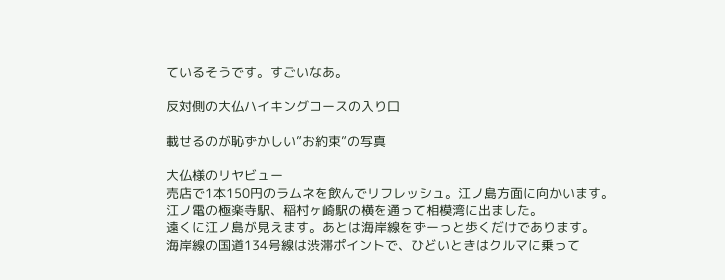ているそうです。すごいなあ。

反対側の大仏ハイキングコースの入り口

載せるのが恥ずかしい”お約束”の写真

大仏様のリヤビュー
売店で1本150円のラムネを飲んでリフレッシュ。江ノ島方面に向かいます。
江ノ電の極楽寺駅、稲村ヶ崎駅の横を通って相模湾に出ました。
遠くに江ノ島が見えます。あとは海岸線をずーっと歩くだけであります。
海岸線の国道134号線は渋滞ポイントで、ひどいときはクルマに乗って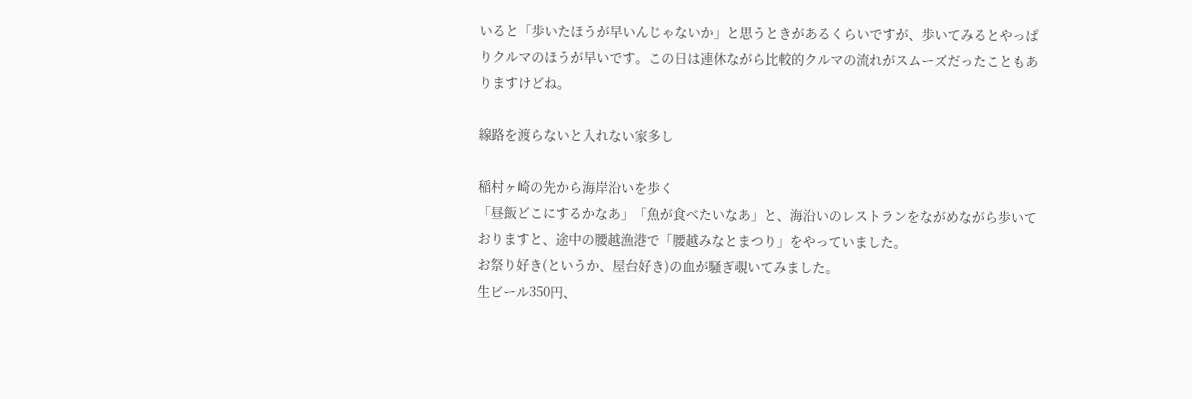いると「歩いたほうが早いんじゃないか」と思うときがあるくらいですが、歩いてみるとやっぱりクルマのほうが早いです。この日は連休ながら比較的クルマの流れがスムーズだったこともありますけどね。

線路を渡らないと入れない家多し

稲村ヶ崎の先から海岸沿いを歩く
「昼飯どこにするかなあ」「魚が食べたいなあ」と、海沿いのレストランをながめながら歩いておりますと、途中の腰越漁港で「腰越みなとまつり」をやっていました。
お祭り好き(というか、屋台好き)の血が騒ぎ覗いてみました。
生ビール350円、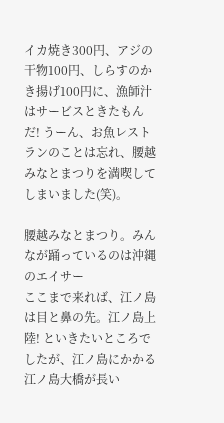イカ焼き300円、アジの干物100円、しらすのかき揚げ100円に、漁師汁はサービスときたもんだ! うーん、お魚レストランのことは忘れ、腰越みなとまつりを満喫してしまいました(笑)。

腰越みなとまつり。みんなが踊っているのは沖縄のエイサー
ここまで来れば、江ノ島は目と鼻の先。江ノ島上陸! といきたいところでしたが、江ノ島にかかる江ノ島大橋が長い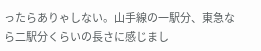ったらありゃしない。山手線の一駅分、東急なら二駅分くらいの長さに感じまし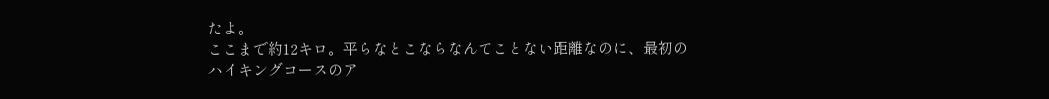たよ。
ここまで約12キロ。平らなとこならなんてことない距離なのに、最初のハイキングコースのア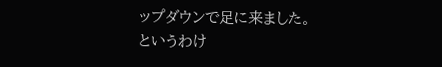ップダウンで足に来ました。
というわけ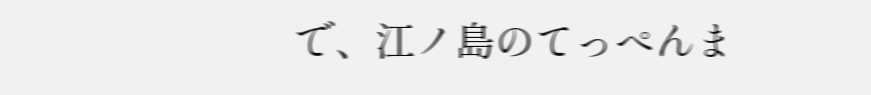で、江ノ島のてっぺんま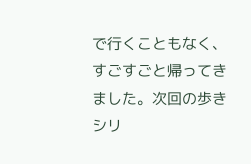で行くこともなく、すごすごと帰ってきました。次回の歩きシリ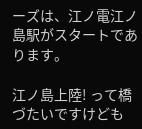ーズは、江ノ電江ノ島駅がスタートであります。

江ノ島上陸! って橋づたいですけども